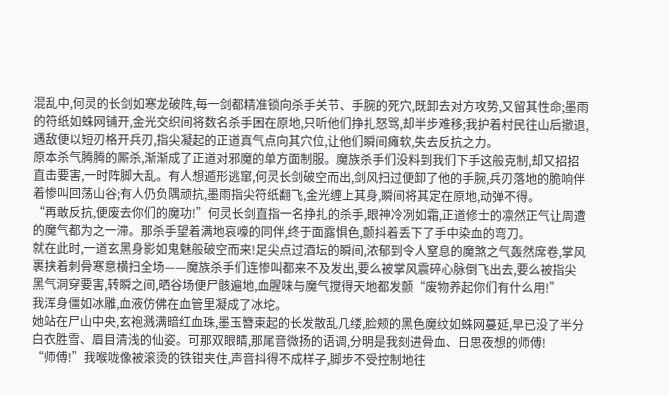混乱中,何灵的长剑如寒龙破阵,每一剑都精准锁向杀手关节、手腕的死穴,既卸去对方攻势,又留其性命;墨雨的符纸如蛛网铺开,金光交织间将数名杀手困在原地,只听他们挣扎怒骂,却半步难移;我护着村民往山后撤退,遇敌便以短刃格开兵刃,指尖凝起的正道真气点向其穴位,让他们瞬间瘫软,失去反抗之力。
原本杀气腾腾的厮杀,渐渐成了正道对邪魔的单方面制服。魔族杀手们没料到我们下手这般克制,却又招招直击要害,一时阵脚大乱。有人想遁形逃窜,何灵长剑破空而出,剑风扫过便卸了他的手腕,兵刃落地的脆响伴着惨叫回荡山谷;有人仍负隅顽抗,墨雨指尖符纸翻飞,金光缠上其身,瞬间将其定在原地,动弹不得。
“再敢反抗,便废去你们的魔功!”何灵长剑直指一名挣扎的杀手,眼神冷冽如霜,正道修士的凛然正气让周遭的魔气都为之一滞。那杀手望着满地哀嚎的同伴,终于面露惧色,颤抖着丢下了手中染血的弯刀。
就在此时,一道玄黑身影如鬼魅般破空而来!足尖点过酒坛的瞬间,浓郁到令人窒息的魔煞之气轰然席卷,掌风裹挟着刺骨寒意横扫全场——魔族杀手们连惨叫都来不及发出,要么被掌风震碎心脉倒飞出去,要么被指尖黑气洞穿要害,转瞬之间,晒谷场便尸骸遍地,血腥味与魔气搅得天地都发颤“废物养起你们有什么用!”
我浑身僵如冰雕,血液仿佛在血管里凝成了冰坨。
她站在尸山中央,玄袍溅满暗红血珠,墨玉簪束起的长发散乱几缕,脸颊的黑色魔纹如蛛网蔓延,早已没了半分白衣胜雪、眉目清浅的仙姿。可那双眼睛,那尾音微扬的语调,分明是我刻进骨血、日思夜想的师傅!
“师傅!”我喉咙像被滚烫的铁钳夹住,声音抖得不成样子,脚步不受控制地往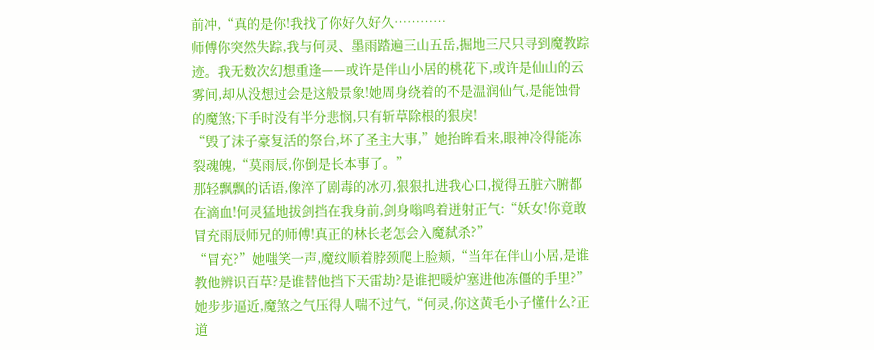前冲,“真的是你!我找了你好久好久…………
师傅你突然失踪,我与何灵、墨雨踏遍三山五岳,掘地三尺只寻到魔教踪迹。我无数次幻想重逢——或许是伴山小居的桃花下,或许是仙山的云雾间,却从没想过会是这般景象!她周身绕着的不是温润仙气,是能蚀骨的魔煞;下手时没有半分悲悯,只有斩草除根的狠戾!
“毁了沬子豪复活的祭台,坏了圣主大事,”她抬眸看来,眼神冷得能冻裂魂魄,“莫雨辰,你倒是长本事了。”
那轻飘飘的话语,像淬了剧毒的冰刃,狠狠扎进我心口,搅得五脏六腑都在滴血!何灵猛地拔剑挡在我身前,剑身嗡鸣着迸射正气:“妖女!你竟敢冒充雨辰师兄的师傅!真正的林长老怎会入魔弑杀?”
“冒充?”她嗤笑一声,魔纹顺着脖颈爬上脸颊,“当年在伴山小居,是谁教他辨识百草?是谁替他挡下天雷劫?是谁把暖炉塞进他冻僵的手里?”她步步逼近,魔煞之气压得人喘不过气,“何灵,你这黄毛小子懂什么?正道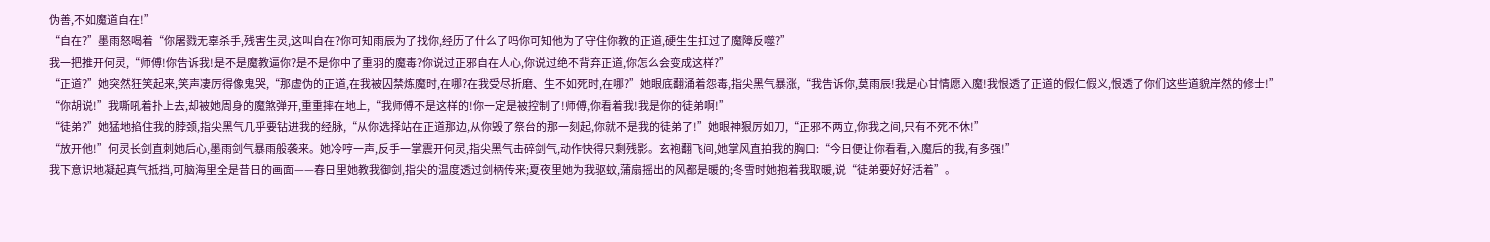伪善,不如魔道自在!”
“自在?”墨雨怒喝着“你屠戮无辜杀手,残害生灵,这叫自在?你可知雨辰为了找你,经历了什么了吗你可知他为了守住你教的正道,硬生生扛过了魔障反噬?”
我一把推开何灵,“师傅!你告诉我!是不是魔教逼你?是不是你中了重羽的魔毒?你说过正邪自在人心,你说过绝不背弃正道,你怎么会变成这样?”
“正道?”她突然狂笑起来,笑声凄厉得像鬼哭,“那虚伪的正道,在我被囚禁炼魔时,在哪?在我受尽折磨、生不如死时,在哪?”她眼底翻涌着怨毒,指尖黑气暴涨,“我告诉你,莫雨辰!我是心甘情愿入魔!我恨透了正道的假仁假义,恨透了你们这些道貌岸然的修士!”
“你胡说!”我嘶吼着扑上去,却被她周身的魔煞弹开,重重摔在地上,“我师傅不是这样的!你一定是被控制了!师傅,你看着我!我是你的徒弟啊!”
“徒弟?”她猛地掐住我的脖颈,指尖黑气几乎要钻进我的经脉,“从你选择站在正道那边,从你毁了祭台的那一刻起,你就不是我的徒弟了!”她眼神狠厉如刀,“正邪不两立,你我之间,只有不死不休!”
“放开他!”何灵长剑直刺她后心,墨雨剑气暴雨般袭来。她冷哼一声,反手一掌震开何灵,指尖黑气击碎剑气,动作快得只剩残影。玄袍翻飞间,她掌风直拍我的胸口:“今日便让你看看,入魔后的我,有多强!”
我下意识地凝起真气抵挡,可脑海里全是昔日的画面——春日里她教我御剑,指尖的温度透过剑柄传来;夏夜里她为我驱蚊,蒲扇摇出的风都是暖的;冬雪时她抱着我取暖,说“徒弟要好好活着”。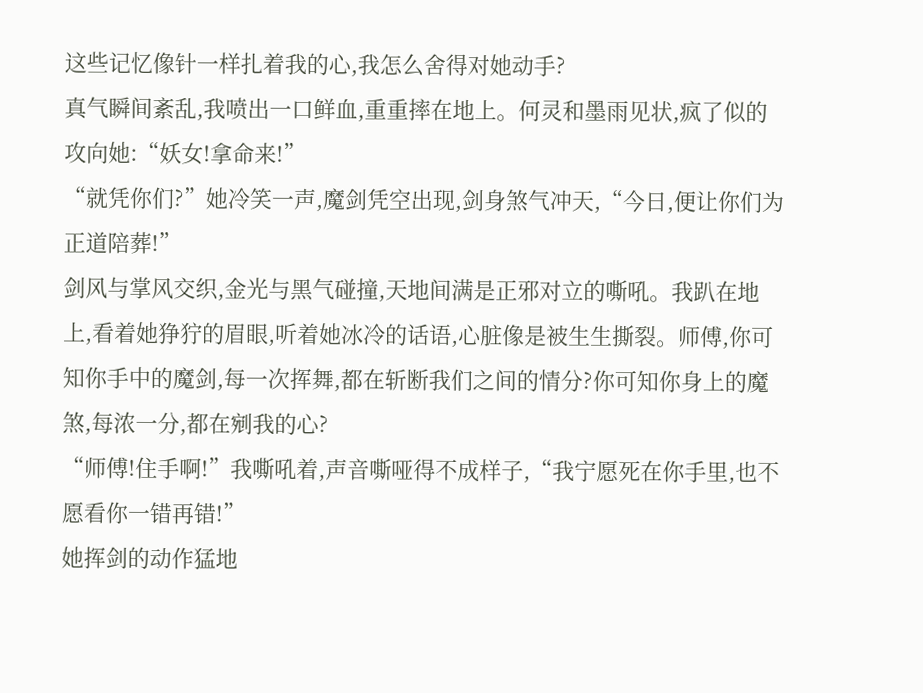这些记忆像针一样扎着我的心,我怎么舍得对她动手?
真气瞬间紊乱,我喷出一口鲜血,重重摔在地上。何灵和墨雨见状,疯了似的攻向她:“妖女!拿命来!”
“就凭你们?”她冷笑一声,魔剑凭空出现,剑身煞气冲天,“今日,便让你们为正道陪葬!”
剑风与掌风交织,金光与黑气碰撞,天地间满是正邪对立的嘶吼。我趴在地上,看着她狰狞的眉眼,听着她冰冷的话语,心脏像是被生生撕裂。师傅,你可知你手中的魔剑,每一次挥舞,都在斩断我们之间的情分?你可知你身上的魔煞,每浓一分,都在剜我的心?
“师傅!住手啊!”我嘶吼着,声音嘶哑得不成样子,“我宁愿死在你手里,也不愿看你一错再错!”
她挥剑的动作猛地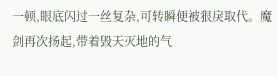一顿,眼底闪过一丝复杂,可转瞬便被狠戾取代。魔剑再次扬起,带着毁天灭地的气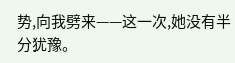势,向我劈来——这一次,她没有半分犹豫。